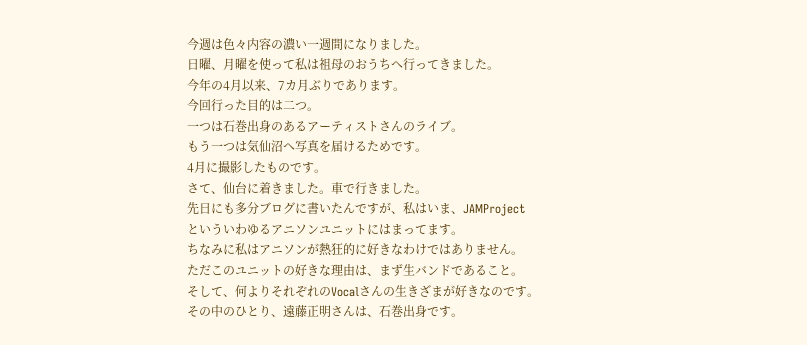今週は色々内容の濃い一週間になりました。
日曜、月曜を使って私は祖母のおうちへ行ってきました。
今年の4月以来、7カ月ぶりであります。
今回行った目的は二つ。
一つは石巻出身のあるアーティストさんのライブ。
もう一つは気仙沼へ写真を届けるためです。
4月に撮影したものです。
さて、仙台に着きました。車で行きました。
先日にも多分ブログに書いたんですが、私はいま、JAMProject
といういわゆるアニソンユニットにはまってます。
ちなみに私はアニソンが熱狂的に好きなわけではありません。
ただこのユニットの好きな理由は、まず生バンドであること。
そして、何よりそれぞれのVocalさんの生きざまが好きなのです。
その中のひとり、遠藤正明さんは、石巻出身です。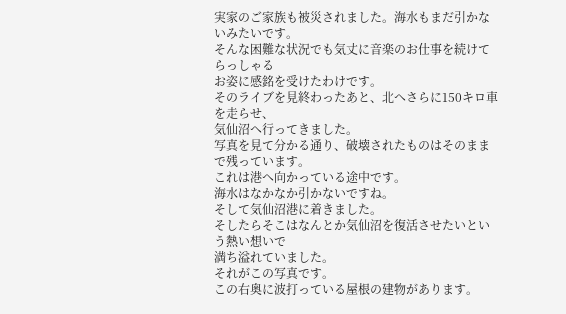実家のご家族も被災されました。海水もまだ引かないみたいです。
そんな困難な状況でも気丈に音楽のお仕事を続けてらっしゃる
お姿に感銘を受けたわけです。
そのライブを見終わったあと、北へさらに150キロ車を走らせ、
気仙沼へ行ってきました。
写真を見て分かる通り、破壊されたものはそのままで残っています。
これは港へ向かっている途中です。
海水はなかなか引かないですね。
そして気仙沼港に着きました。
そしたらそこはなんとか気仙沼を復活させたいという熱い想いで
満ち溢れていました。
それがこの写真です。
この右奥に波打っている屋根の建物があります。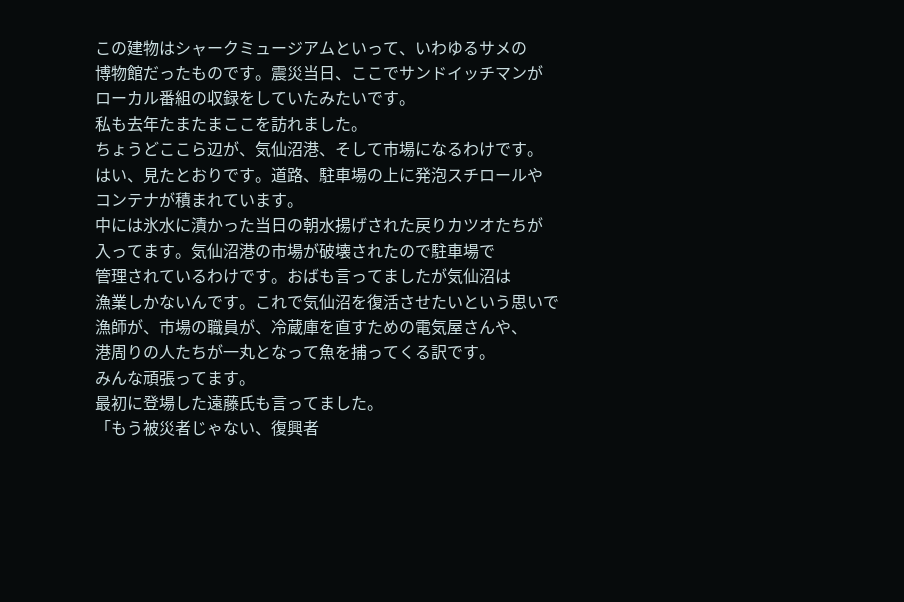この建物はシャークミュージアムといって、いわゆるサメの
博物館だったものです。震災当日、ここでサンドイッチマンが
ローカル番組の収録をしていたみたいです。
私も去年たまたまここを訪れました。
ちょうどここら辺が、気仙沼港、そして市場になるわけです。
はい、見たとおりです。道路、駐車場の上に発泡スチロールや
コンテナが積まれています。
中には氷水に漬かった当日の朝水揚げされた戻りカツオたちが
入ってます。気仙沼港の市場が破壊されたので駐車場で
管理されているわけです。おばも言ってましたが気仙沼は
漁業しかないんです。これで気仙沼を復活させたいという思いで
漁師が、市場の職員が、冷蔵庫を直すための電気屋さんや、
港周りの人たちが一丸となって魚を捕ってくる訳です。
みんな頑張ってます。
最初に登場した遠藤氏も言ってました。
「もう被災者じゃない、復興者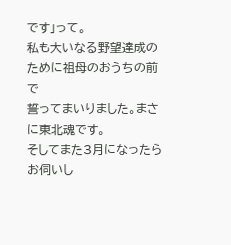です」って。
私も大いなる野望達成のために祖母のおうちの前で
誓ってまいりました。まさに東北魂です。
そしてまた3月になったらお伺いし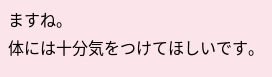ますね。
体には十分気をつけてほしいです。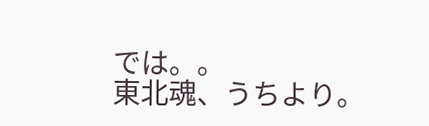では。。
東北魂、うちより。